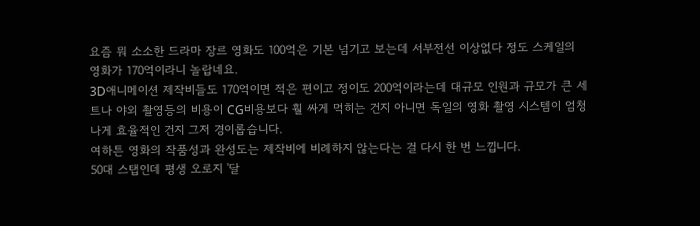요즘 뭐 소소한 드라마 장르 영화도 100억은 기본 넘기고 보는데 서부전선 이상없다 정도 스케일의 영화가 170억이라니 놀랍네요.
3D애니메이션 제작비들도 170억이면 적은 편이고 정이도 200억이라는데 대규모 인원과 규모가 큰 세트나 야외 촬영등의 비용이 CG비용보다 훨 싸게 먹히는 건지 아니면 독일의 영화 촬영 시스템이 엄청나게 효율적인 건지 그저 경이롭습니다.
여하튼 영화의 작품성과 완성도는 제작비에 비례하지 않는다는 걸 다시 한 번 느낍니다.
50대 스탭인데 평생 오로지 '달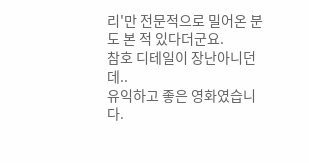리'만 전문적으로 밀어온 분도 본 적 있다더군요.
참호 디테일이 장난아니던데..
유익하고 좋은 영화였습니다.